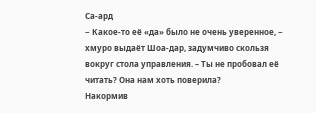Са-ард
− Какое-то её «да» было не очень уверенное, − хмуро выдаёт Шоа-дар, задумчиво скользя вокруг стола управления. – Ты не пробовал её читать? Она нам хоть поверила?
Накормив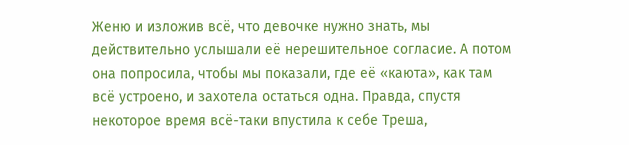Женю и изложив всё, что девочке нужно знать, мы действительно услышали её нерешительное согласие. А потом она попросила, чтобы мы показали, где её «каюта», как там всё устроено, и захотела остаться одна. Правда, спустя некоторое время всё-таки впустила к себе Треша,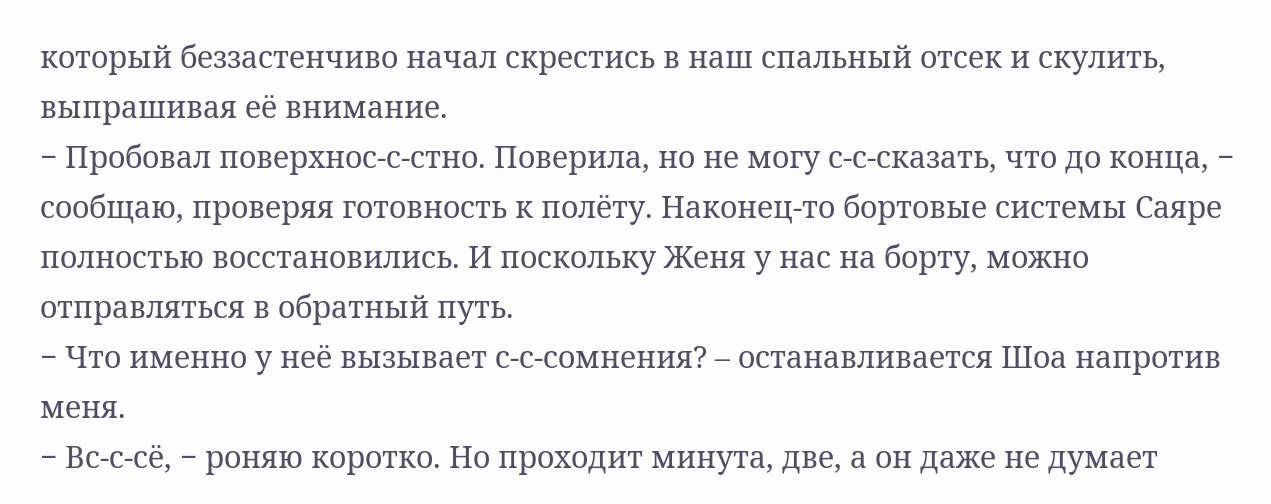который беззастенчиво начал скрестись в наш спальный отсек и скулить, выпрашивая её внимание.
− Пробовал поверхнос-с-стно. Поверила, но не могу с-с-сказать, что до конца, − сообщаю, проверяя готовность к полёту. Наконец-то бортовые системы Саяре полностью восстановились. И поскольку Женя у нас на борту, можно отправляться в обратный путь.
− Что именно у неё вызывает с-с-сомнения? – останавливается Шоа напротив меня.
− Вс-с-сё, − роняю коротко. Но проходит минута, две, а он даже не думает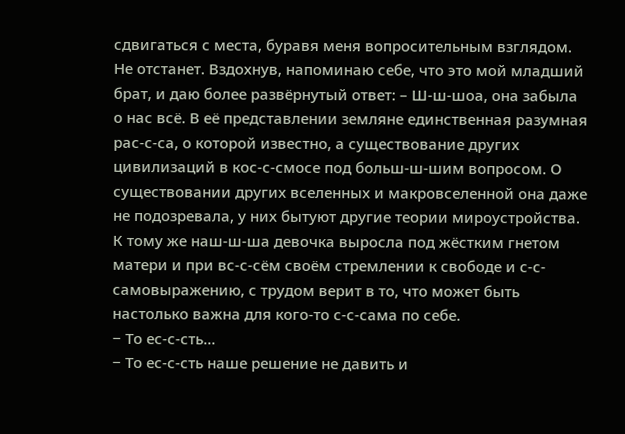сдвигаться с места, буравя меня вопросительным взглядом. Не отстанет. Вздохнув, напоминаю себе, что это мой младший брат, и даю более развёрнутый ответ: – Ш-ш-шоа, она забыла о нас всё. В её представлении земляне единственная разумная рас-с-са, о которой известно, а существование других цивилизаций в кос-с-смосе под больш-ш-шим вопросом. О существовании других вселенных и макровселенной она даже не подозревала, у них бытуют другие теории мироустройства. К тому же наш-ш-ша девочка выросла под жёстким гнетом матери и при вс-с-сём своём стремлении к свободе и с-с-самовыражению, с трудом верит в то, что может быть настолько важна для кого-то с-с-сама по себе.
− То ес-с-сть…
− То ес-с-сть наше решение не давить и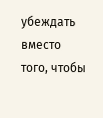убеждать вместо того, чтобы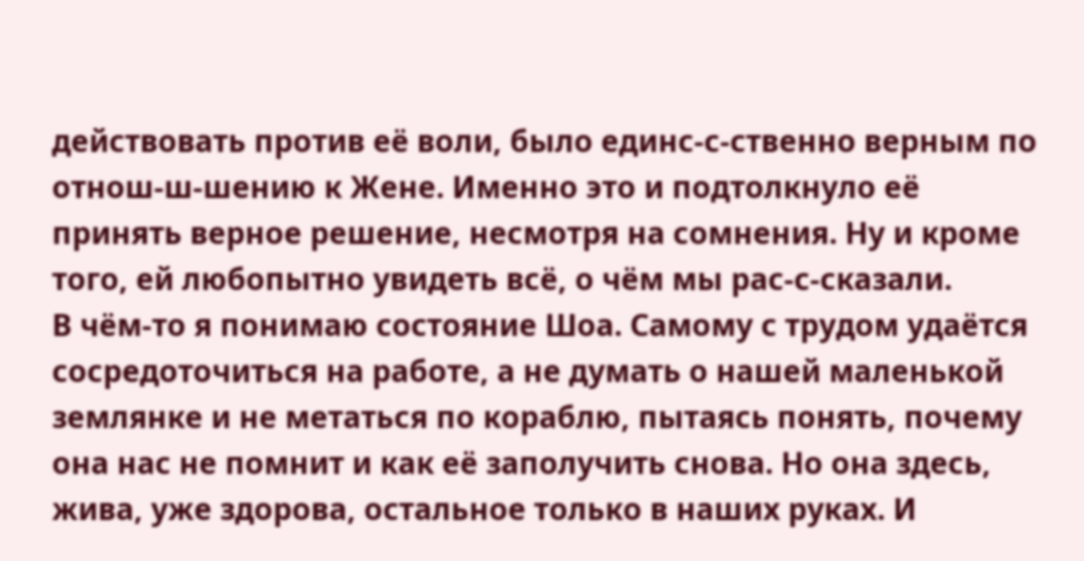действовать против её воли, было единс-с-ственно верным по отнош-ш-шению к Жене. Именно это и подтолкнуло её принять верное решение, несмотря на сомнения. Ну и кроме того, ей любопытно увидеть всё, о чём мы рас-с-сказали.
В чём-то я понимаю состояние Шоа. Самому с трудом удаётся сосредоточиться на работе, а не думать о нашей маленькой землянке и не метаться по кораблю, пытаясь понять, почему она нас не помнит и как её заполучить снова. Но она здесь, жива, уже здорова, остальное только в наших руках. И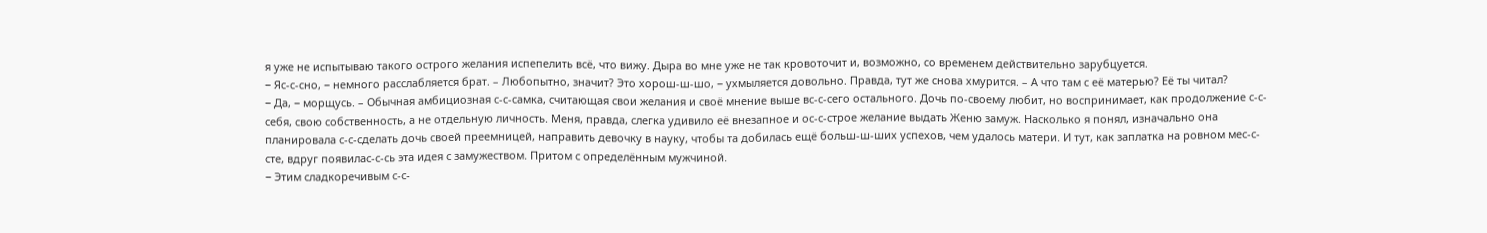я уже не испытываю такого острого желания испепелить всё, что вижу. Дыра во мне уже не так кровоточит и, возможно, со временем действительно зарубцуется.
− Яс-с-сно, − немного расслабляется брат. – Любопытно, значит? Это хорош-ш-шо, − ухмыляется довольно. Правда, тут же снова хмурится. – А что там с её матерью? Её ты читал?
− Да, − морщусь. – Обычная амбициозная с-с-самка, считающая свои желания и своё мнение выше вс-с-сего остального. Дочь по-своему любит, но воспринимает, как продолжение с-с-себя, свою собственность, а не отдельную личность. Меня, правда, слегка удивило её внезапное и ос-с-строе желание выдать Женю замуж. Насколько я понял, изначально она планировала с-с-сделать дочь своей преемницей, направить девочку в науку, чтобы та добилась ещё больш-ш-ших успехов, чем удалось матери. И тут, как заплатка на ровном мес-с-сте, вдруг появилас-с-сь эта идея с замужеством. Притом с определённым мужчиной.
− Этим сладкоречивым с-с-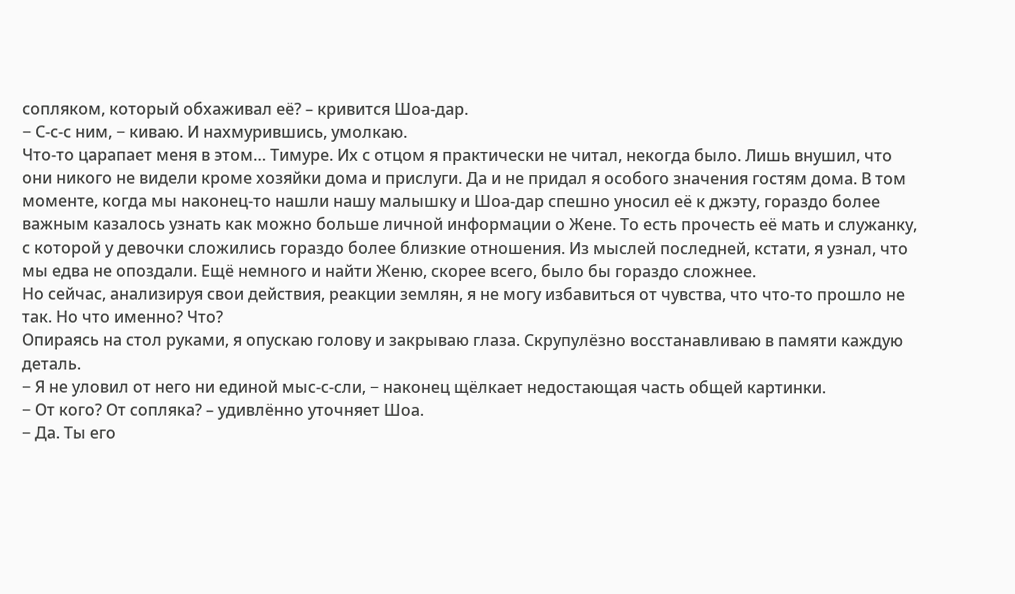сопляком, который обхаживал её? – кривится Шоа-дар.
− С-с-с ним, − киваю. И нахмурившись, умолкаю.
Что-то царапает меня в этом… Тимуре. Их с отцом я практически не читал, некогда было. Лишь внушил, что они никого не видели кроме хозяйки дома и прислуги. Да и не придал я особого значения гостям дома. В том моменте, когда мы наконец-то нашли нашу малышку и Шоа-дар спешно уносил её к джэту, гораздо более важным казалось узнать как можно больше личной информации о Жене. То есть прочесть её мать и служанку, с которой у девочки сложились гораздо более близкие отношения. Из мыслей последней, кстати, я узнал, что мы едва не опоздали. Ещё немного и найти Женю, скорее всего, было бы гораздо сложнее.
Но сейчас, анализируя свои действия, реакции землян, я не могу избавиться от чувства, что что-то прошло не так. Но что именно? Что?
Опираясь на стол руками, я опускаю голову и закрываю глаза. Скрупулёзно восстанавливаю в памяти каждую деталь.
− Я не уловил от него ни единой мыс-с-сли, − наконец щёлкает недостающая часть общей картинки.
− От кого? От сопляка? – удивлённо уточняет Шоа.
− Да. Ты его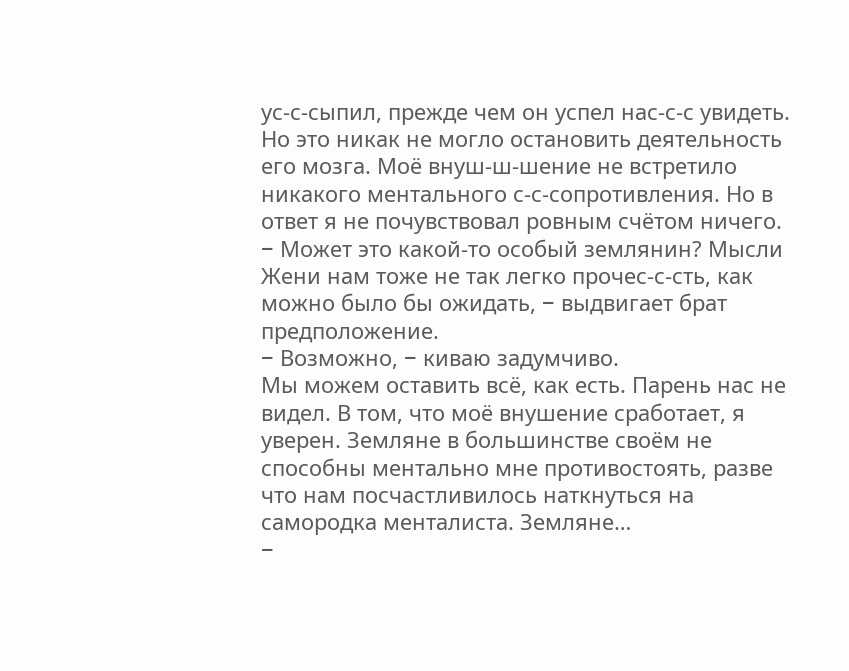ус-с-сыпил, прежде чем он успел нас-с-с увидеть. Но это никак не могло остановить деятельность его мозга. Моё внуш-ш-шение не встретило никакого ментального с-с-сопротивления. Но в ответ я не почувствовал ровным счётом ничего.
− Может это какой-то особый землянин? Мысли Жени нам тоже не так легко прочес-с-сть, как можно было бы ожидать, − выдвигает брат предположение.
− Возможно, − киваю задумчиво.
Мы можем оставить всё, как есть. Парень нас не видел. В том, что моё внушение сработает, я уверен. Земляне в большинстве своём не способны ментально мне противостоять, разве что нам посчастливилось наткнуться на самородка менталиста. Земляне…
−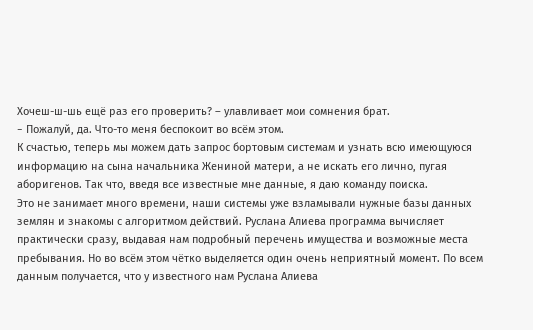Хочеш-ш-шь ещё раз его проверить? – улавливает мои сомнения брат.
− Пожалуй, да. Что-то меня беспокоит во всём этом.
К счастью, теперь мы можем дать запрос бортовым системам и узнать всю имеющуюся информацию на сына начальника Жениной матери, а не искать его лично, пугая аборигенов. Так что, введя все известные мне данные, я даю команду поиска.
Это не занимает много времени, наши системы уже взламывали нужные базы данных землян и знакомы с алгоритмом действий. Руслана Алиева программа вычисляет практически сразу, выдавая нам подробный перечень имущества и возможные места пребывания. Но во всём этом чётко выделяется один очень неприятный момент. По всем данным получается, что у известного нам Руслана Алиева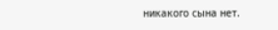никакого сына нет.